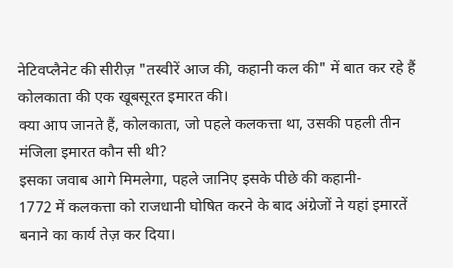नेटिवप्लैनेट की सीरीज़ "तस्वीरें आज की, कहानी कल की" में बात कर रहे हैं कोलकाता की एक खूबसूरत इमारत की।
क्या आप जानते हैं, कोलकाता, जो पहले कलकत्ता था, उसकी पहली तीन मंजिला इमारत कौन सी थी?
इसका जवाब आगे मिमलेगा, पहले जानिए इसके पीछे की कहानी-
1772 में कलकत्ता को राजधानी घोषित करने के बाद अंग्रेजों ने यहां इमारतें बनाने का कार्य तेज़ कर दिया।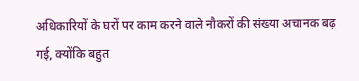अधिकारियों के घरों पर काम करने वाले नौकरों की संख्या अचानक बढ़ गई, क्योंकि बहुत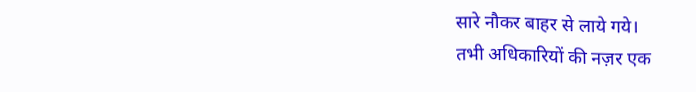सारे नौकर बाहर से लाये गये।
तभी अधिकारियों की नज़र एक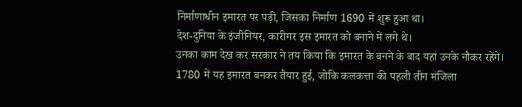निर्माणाधीन इमारत पर पड़ी, जिसका निर्माण 1690 में शुरू हुआ था।
देश-दुनिया के इंजीनियर, कारीगर इस इमारत को बनाने में लगे थे।
उनका काम देख कर सरकार ने तय किया कि इमारत के बनने के बाद यहां उनके नौकर रहेंगे।
1780 में यह इमारत बनकर तैयार हुई, जोकि कलकत्ता की पहली तीन मंजिला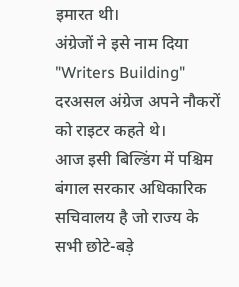इमारत थी।
अंग्रेजों ने इसे नाम दिया "Writers Building" दरअसल अंग्रेज अपने नौकरों को राइटर कहते थे।
आज इसी बिल्डिंग में पश्चिम बंगाल सरकार अधिकारिक सचिवालय है जो राज्य के सभी छोटे-बड़े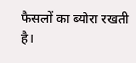फैसलों का ब्योरा रखती है।